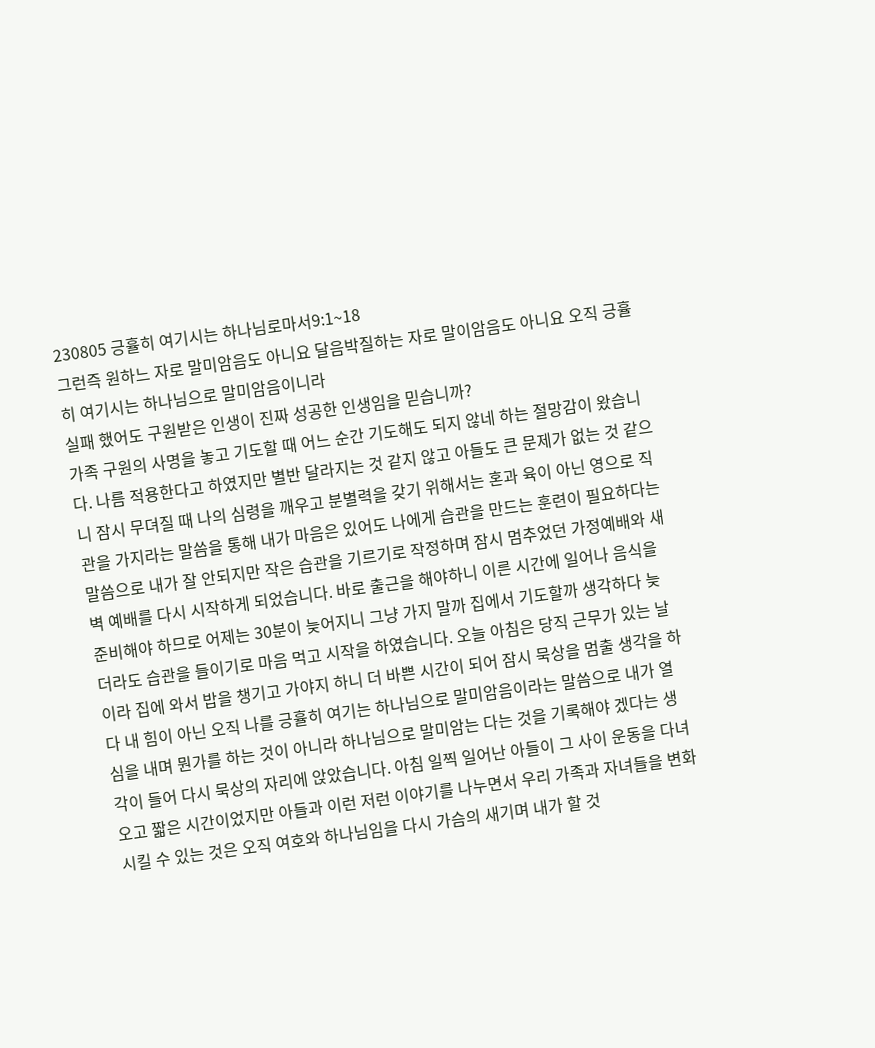230805 긍휼히 여기시는 하나님로마서9:1~18
그런즉 원하느 자로 말미암음도 아니요 달음박질하는 자로 말이암음도 아니요 오직 긍휼히 여기시는 하나님으로 말미암음이니라
실패 했어도 구원받은 인생이 진짜 성공한 인생임을 믿습니까?
가족 구원의 사명을 놓고 기도할 때 어느 순간 기도해도 되지 않네 하는 절망감이 왔습니다. 나름 적용한다고 하였지만 별반 달라지는 것 같지 않고 아들도 큰 문제가 없는 것 같으니 잠시 무뎌질 때 나의 심령을 깨우고 분별력을 갖기 위해서는 혼과 육이 아닌 영으로 직관을 가지라는 말씀을 통해 내가 마음은 있어도 나에게 습관을 만드는 훈련이 필요하다는 말씀으로 내가 잘 안되지만 작은 습관을 기르기로 작정하며 잠시 멈추었던 가정예배와 새벽 예배를 다시 시작하게 되었습니다. 바로 출근을 해야하니 이른 시간에 일어나 음식을 준비해야 하므로 어제는 30분이 늦어지니 그냥 가지 말까 집에서 기도할까 생각하다 늦더라도 습관을 들이기로 마음 먹고 시작을 하였습니다. 오늘 아침은 당직 근무가 있는 날이라 집에 와서 밥을 챙기고 가야지 하니 더 바쁜 시간이 되어 잠시 묵상을 멈출 생각을 하다 내 힘이 아닌 오직 나를 긍휼히 여기는 하나님으로 말미암음이라는 말씀으로 내가 열심을 내며 뭔가를 하는 것이 아니라 하나님으로 말미암는 다는 것을 기록해야 겠다는 생각이 들어 다시 묵상의 자리에 앉았습니다. 아침 일찍 일어난 아들이 그 사이 운동을 다녀오고 짧은 시간이었지만 아들과 이런 저런 이야기를 나누면서 우리 가족과 자녀들을 변화시킬 수 있는 것은 오직 여호와 하나님임을 다시 가슴의 새기며 내가 할 것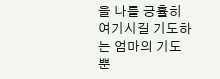을 나를 긍휼히 여기시길 기도하는 엄마의 기도 뿐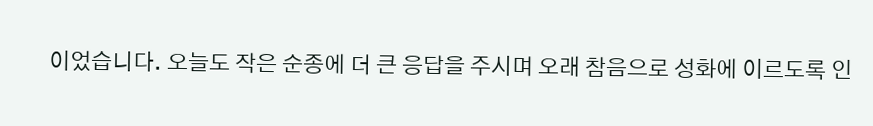이었습니다. 오늘도 작은 순종에 더 큰 응답을 주시며 오래 참음으로 성화에 이르도록 인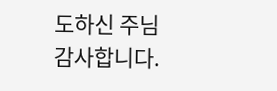도하신 주님 감사합니다.